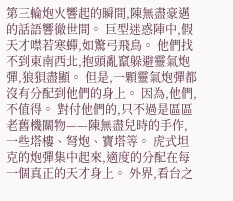第三輪炮火響起的瞬間,陳無盡豪邁的話語響徹世間。 巨型迷惑陣中,假天才噤若寒蟬,如驚弓飛鳥。 他們找不到東南西北,抱頭亂竄躲避靈氣炮彈,狼狽盡顯。 但是,一顆靈氣炮彈都沒有分配到他們的身上。 因為,他們,不值得。 對付他們的,只不過是區區老舊機關物——陳無盡兒時的手作,一些塔樓、弩炮、寶塔等。 虎式坦克的炮彈集中起來,適度的分配在每一個真正的天才身上。 外界,看台之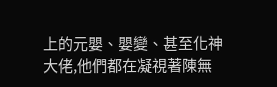上的元嬰、嬰變、甚至化神大佬,他們都在凝視著陳無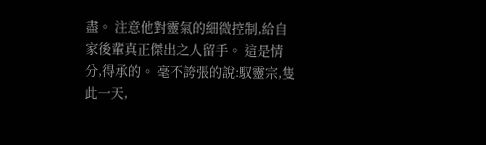盡。 注意他對靈氣的細微控制,給自家後輩真正傑出之人留手。 這是情分,得承的。 毫不誇張的說:馭靈宗,隻此一天,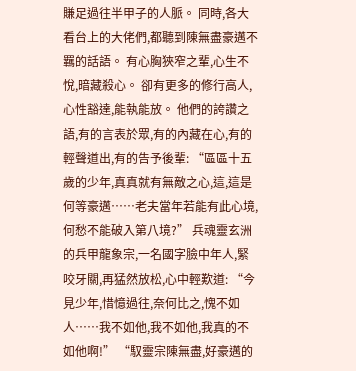賺足過往半甲子的人脈。 同時,各大看台上的大佬們,都聽到陳無盡豪邁不羈的話語。 有心胸狹窄之輩,心生不悅,暗藏殺心。 卻有更多的修行高人,心性豁達,能執能放。 他們的誇讚之語,有的言表於眾,有的內藏在心,有的輕聲道出,有的告予後輩: “區區十五歲的少年,真真就有無敵之心,這,這是何等豪邁……老夫當年若能有此心境,何愁不能破入第八境?” 兵魂靈玄洲的兵甲龍象宗,一名國字臉中年人,緊咬牙關,再猛然放松,心中輕歎道: “今見少年,惜憶過往,奈何比之,愧不如人……我不如他,我不如他,我真的不如他啊!” “馭靈宗陳無盡,好豪邁的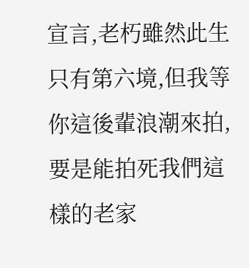宣言,老朽雖然此生只有第六境,但我等你這後輩浪潮來拍,要是能拍死我們這樣的老家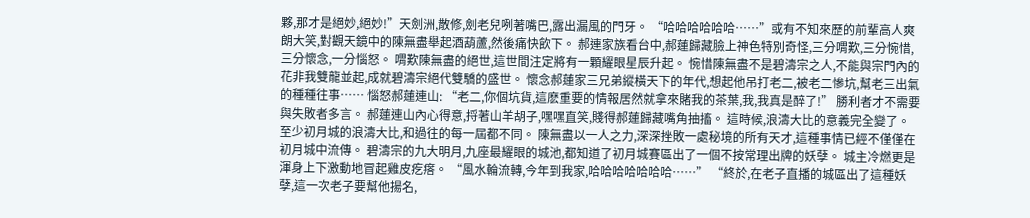夥,那才是絕妙,絕妙!”天劍洲,散修,劍老兒咧著嘴巴,露出漏風的門牙。 “哈哈哈哈哈哈……”或有不知來歷的前輩高人爽朗大笑,對觀天鏡中的陳無盡舉起酒葫蘆,然後痛快飲下。 郝連家族看台中,郝蓮歸藏臉上神色特別奇怪,三分喟歎,三分惋惜,三分懷念,一分惱怒。 喟歎陳無盡的絕世,這世間注定將有一顆耀眼星辰升起。 惋惜陳無盡不是碧濤宗之人,不能與宗門內的花非我雙龍並起,成就碧濤宗絕代雙驕的盛世。 懷念郝蓮家三兄弟縱橫天下的年代,想起他吊打老二,被老二慘坑,幫老三出氣的種種往事…… 惱怒郝蓮連山: “老二,你個坑貨,這麽重要的情報居然就拿來賭我的茶葉,我,我真是醉了!” 勝利者才不需要與失敗者多言。 郝蓮連山內心得意,捋著山羊胡子,嘿嘿直笑,賤得郝蓮歸藏嘴角抽搐。 這時候,浪濤大比的意義完全變了。 至少初月城的浪濤大比,和過往的每一屆都不同。 陳無盡以一人之力,深深挫敗一處秘境的所有天才,這種事情已經不僅僅在初月城中流傳。 碧濤宗的九大明月,九座最耀眼的城池,都知道了初月城賽區出了一個不按常理出牌的妖孽。 城主冷燃更是渾身上下激動地冒起雞皮疙瘩。 “風水輪流轉,今年到我家,哈哈哈哈哈哈哈……” “終於,在老子直播的城區出了這種妖孽,這一次老子要幫他揚名,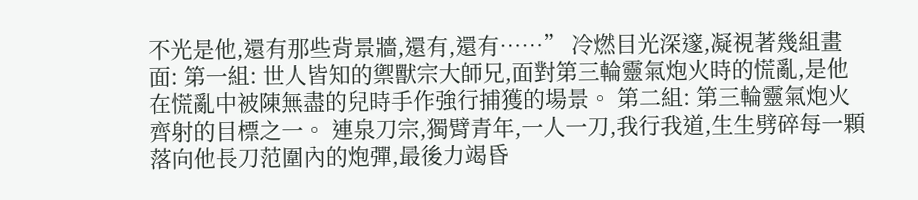不光是他,還有那些背景牆,還有,還有……” 冷燃目光深邃,凝視著幾組畫面: 第一組: 世人皆知的禦獸宗大師兄,面對第三輪靈氣炮火時的慌亂,是他在慌亂中被陳無盡的兒時手作強行捕獲的場景。 第二組: 第三輪靈氣炮火齊射的目標之一。 連泉刀宗,獨臂青年,一人一刀,我行我道,生生劈碎每一顆落向他長刀范圍內的炮彈,最後力竭昏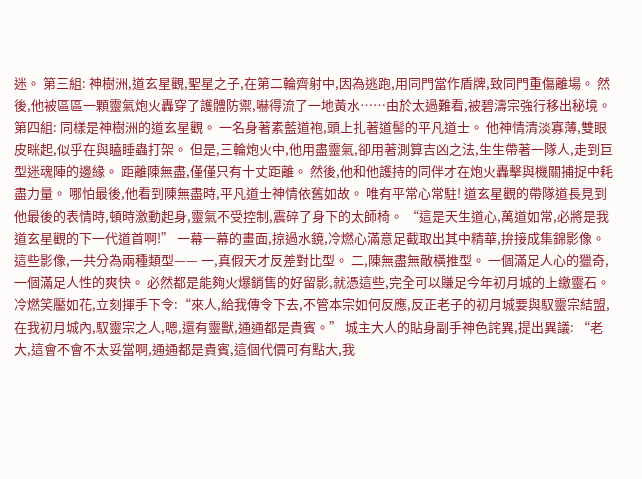迷。 第三組: 神樹洲,道玄星觀,聖星之子,在第二輪齊射中,因為逃跑,用同門當作盾牌,致同門重傷離場。 然後,他被區區一顆靈氣炮火轟穿了護體防禦,嚇得流了一地黃水……由於太過難看,被碧濤宗強行移出秘境。 第四組: 同樣是神樹洲的道玄星觀。 一名身著素藍道袍,頭上扎著道髻的平凡道士。 他神情清淡寡薄,雙眼皮眯起,似乎在與瞌睡蟲打架。 但是,三輪炮火中,他用盡靈氣,卻用著測算吉凶之法,生生帶著一隊人,走到巨型迷魂陣的邊緣。 距離陳無盡,僅僅只有十丈距離。 然後,他和他護持的同伴才在炮火轟擊與機關捕捉中耗盡力量。 哪怕最後,他看到陳無盡時,平凡道士神情依舊如故。 唯有平常心常駐! 道玄星觀的帶隊道長見到他最後的表情時,頓時激動起身,靈氣不受控制,震碎了身下的太師椅。 “這是天生道心,萬道如常,必將是我道玄星觀的下一代道首啊!” 一幕一幕的畫面,掠過水鏡,冷燃心滿意足截取出其中精華,拚接成集錦影像。 這些影像,一共分為兩種類型—— 一,真假天才反差對比型。 二,陳無盡無敵橫推型。 一個滿足人心的獵奇,一個滿足人性的爽快。 必然都是能夠火爆銷售的好留影,就憑這些,完全可以賺足今年初月城的上繳靈石。 冷燃笑靨如花,立刻揮手下令:“來人,給我傳令下去,不管本宗如何反應,反正老子的初月城要與馭靈宗結盟,在我初月城內,馭靈宗之人,嗯,還有靈獸,通通都是貴賓。” 城主大人的貼身副手神色詫異,提出異議: “老大,這會不會不太妥當啊,通通都是貴賓,這個代價可有點大,我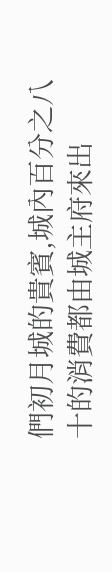們初月城的貴賓,城內百分之八十的消費都由城主府來出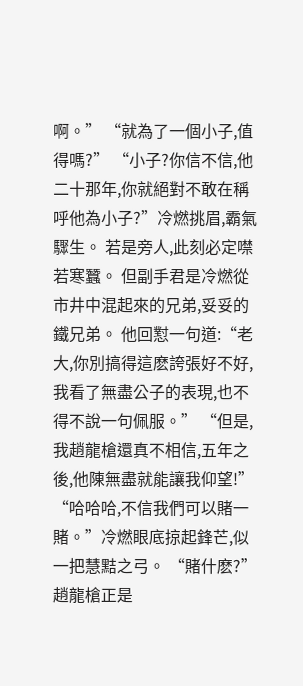啊。” “就為了一個小子,值得嗎?” “小子?你信不信,他二十那年,你就絕對不敢在稱呼他為小子?”冷燃挑眉,霸氣驟生。 若是旁人,此刻必定噤若寒蠶。 但副手君是冷燃從市井中混起來的兄弟,妥妥的鐵兄弟。 他回懟一句道:“老大,你別搞得這麽誇張好不好,我看了無盡公子的表現,也不得不說一句佩服。” “但是,我趙龍槍還真不相信,五年之後,他陳無盡就能讓我仰望!” “哈哈哈,不信我們可以賭一賭。”冷燃眼底掠起鋒芒,似一把慧黠之弓。 “賭什麽?”趙龍槍正是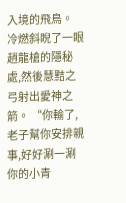入境的飛鳥。 冷燃斜睨了一眼趙龍槍的隱秘處,然後慧黠之弓射出愛神之箭。 “你輸了,老子幫你安排親事,好好涮一涮你的小青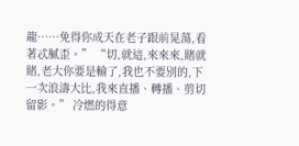龍……免得你成天在老子跟前晃蕩,看著忒膩歪。” “切,就這,來來來,賭就賭,老大你要是輸了,我也不要別的,下一次浪濤大比,我來直播、轉播、剪切留影。” 冷燃的得意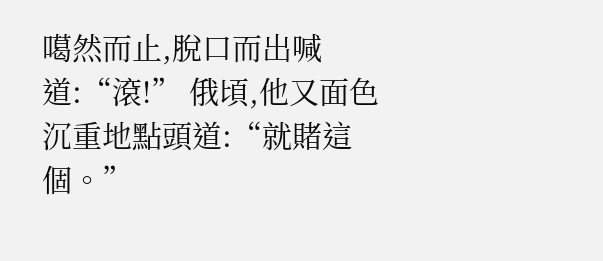噶然而止,脫口而出喊道:“滾!” 俄頃,他又面色沉重地點頭道:“就賭這個。”